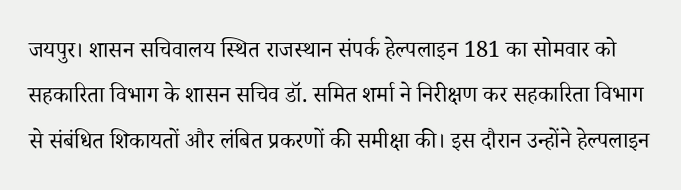जयपुर। शासन सचिवालय स्थित राजस्थान संपर्क हेल्पलाइन 181 का सोमवार को सहकारिता विभाग के शासन सचिव डॉ. समित शर्मा ने निरीक्षण कर सहकारिता विभाग से संबंधित शिकायतों और लंबित प्रकरणों की समीक्षा की। इस दौरान उन्होंने हेल्पलाइन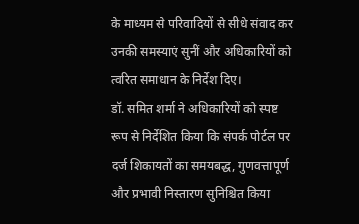के माध्यम से परिवादियों से सीधे संवाद कर उनकी समस्याएं सुनीं और अधिकारियों को त्वरित समाधान के निर्देश दिए।
डॉ. समित शर्मा ने अधिकारियों को स्पष्ट रूप से निर्देशित किया कि संपर्क पोर्टल पर दर्ज शिकायतों का समयबद्ध, गुणवत्तापूर्ण और प्रभावी निस्तारण सुनिश्चित किया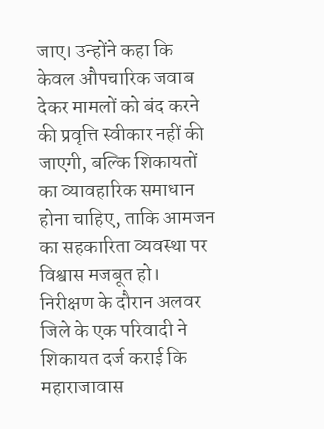जाए। उन्होंने कहा कि केवल औपचारिक जवाब देकर मामलों को बंद करने की प्रवृत्ति स्वीकार नहीं की जाएगी, बल्कि शिकायतों का व्यावहारिक समाधान होना चाहिए, ताकि आमजन का सहकारिता व्यवस्था पर विश्वास मजबूत हो।
निरीक्षण के दौरान अलवर जिले के एक परिवादी ने शिकायत दर्ज कराई कि महाराजावास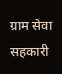ग्राम सेवा सहकारी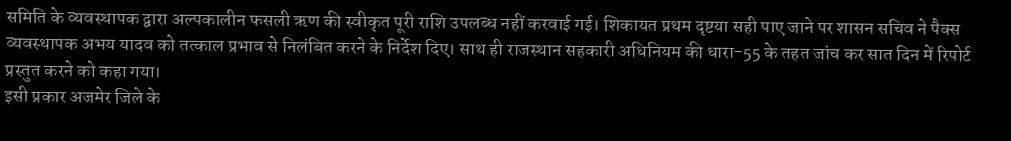समिति के व्यवस्थापक द्वारा अल्पकालीन फसली ऋण की स्वीकृत पूरी राशि उपलब्ध नहीं करवाई गई। शिकायत प्रथम दृष्टया सही पाए जाने पर शासन सचिव ने पैक्स व्यवस्थापक अभय यादव को तत्काल प्रभाव से निलंबित करने के निर्देश दिए। साथ ही राजस्थान सहकारी अधिनियम की धारा-55 के तहत जांच कर सात दिन में रिपोर्ट प्रस्तुत करने को कहा गया।
इसी प्रकार अजमेर जिले के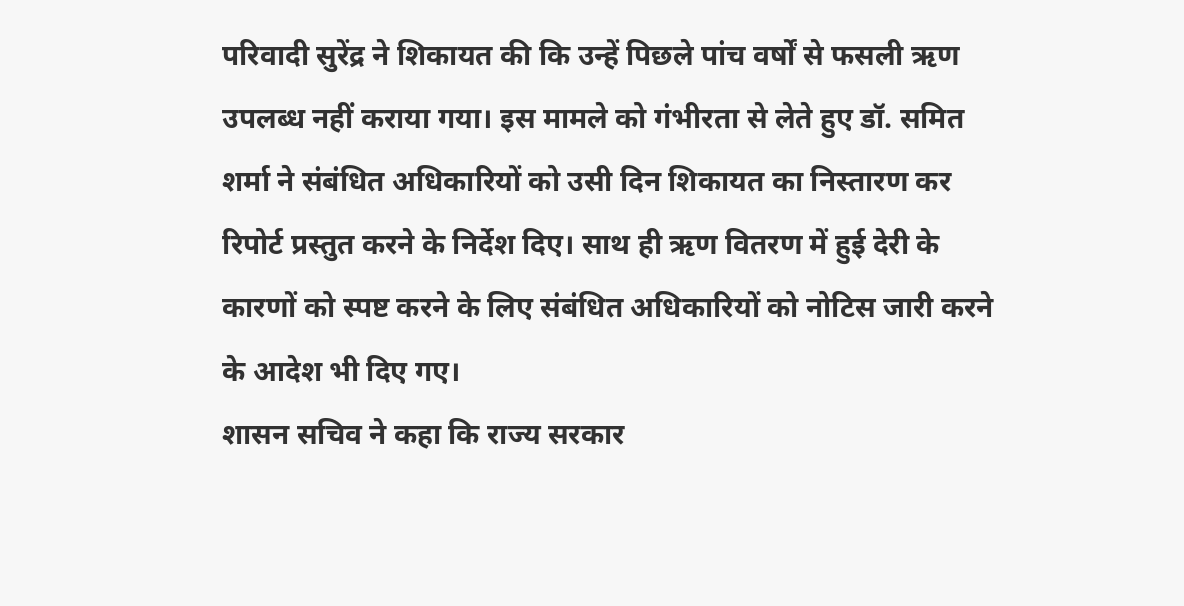परिवादी सुरेंद्र ने शिकायत की कि उन्हें पिछले पांच वर्षों से फसली ऋण उपलब्ध नहीं कराया गया। इस मामले को गंभीरता से लेते हुए डॉ. समित शर्मा ने संबंधित अधिकारियों को उसी दिन शिकायत का निस्तारण कर रिपोर्ट प्रस्तुत करने के निर्देश दिए। साथ ही ऋण वितरण में हुई देरी के कारणों को स्पष्ट करने के लिए संबंधित अधिकारियों को नोटिस जारी करने के आदेश भी दिए गए।
शासन सचिव ने कहा कि राज्य सरकार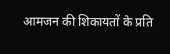आमजन की शिकायतों के प्रति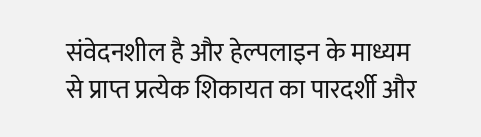संवेदनशील है और हेल्पलाइन के माध्यम से प्राप्त प्रत्येक शिकायत का पारदर्शी और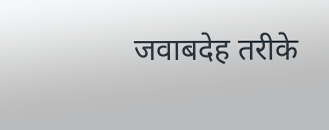जवाबदेह तरीके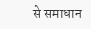से समाधान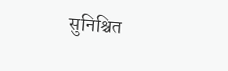सुनिश्चित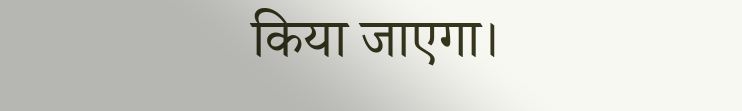किया जाएगा।